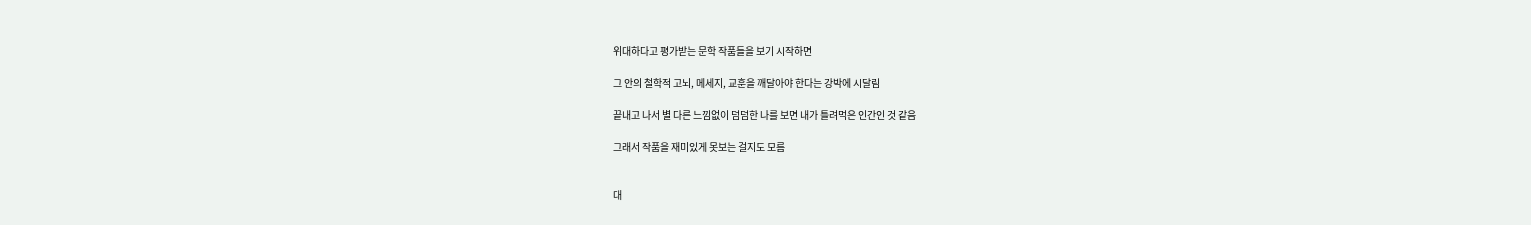위대하다고 평가받는 문학 작품들을 보기 시작하면

그 안의 철학적 고뇌, 메세지, 교훈을 깨달아야 한다는 강박에 시달림

끝내고 나서 별 다른 느낌없이 덤덤한 나를 보면 내가 틀려먹은 인간인 것 같음

그래서 작품을 재미있게 못보는 걸지도 모름


대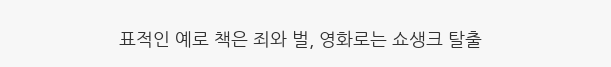표적인 예로 책은 죄와 벌, 영화로는 쇼생크 탈출